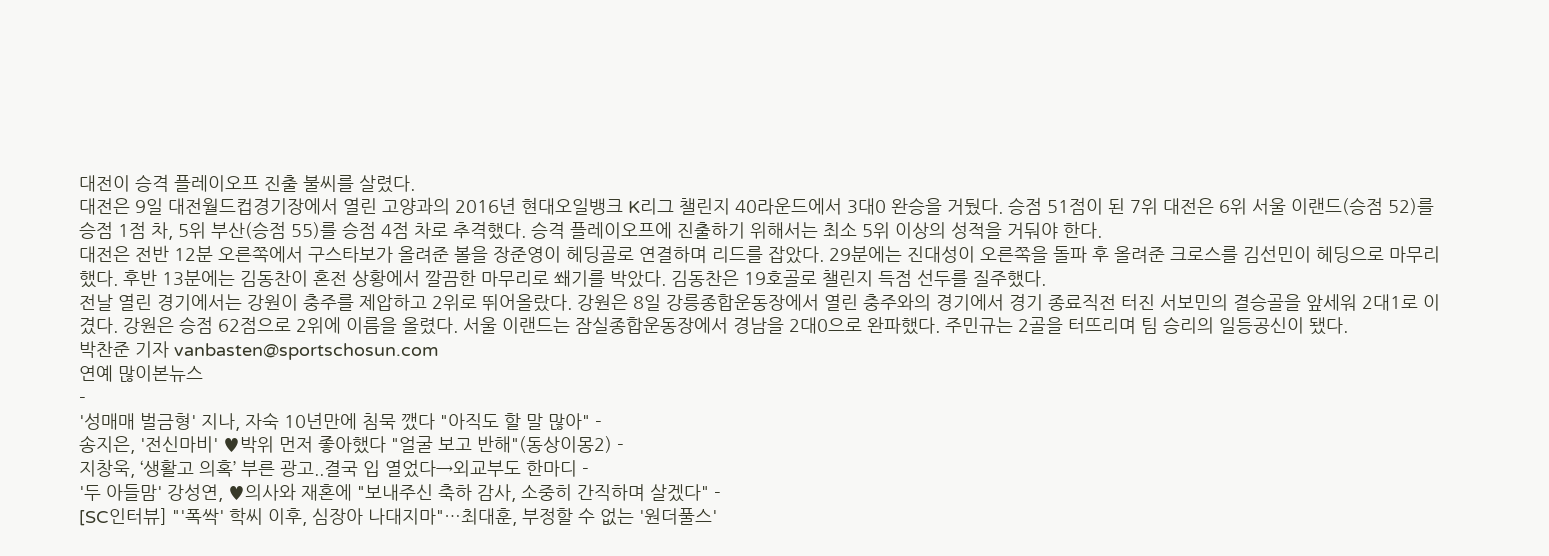대전이 승격 플레이오프 진출 불씨를 살렸다.
대전은 9일 대전월드컵경기장에서 열린 고양과의 2016년 현대오일뱅크 K리그 챌린지 40라운드에서 3대0 완승을 거뒀다. 승점 51점이 된 7위 대전은 6위 서울 이랜드(승점 52)를 승점 1점 차, 5위 부산(승점 55)를 승점 4점 차로 추격했다. 승격 플레이오프에 진출하기 위해서는 최소 5위 이상의 성적을 거둬야 한다.
대전은 전반 12분 오른쪽에서 구스타보가 올려준 볼을 장준영이 헤딩골로 연결하며 리드를 잡았다. 29분에는 진대성이 오른쪽을 돌파 후 올려준 크로스를 김선민이 헤딩으로 마무리했다. 후반 13분에는 김동찬이 혼전 상황에서 깔끔한 마무리로 쐐기를 박았다. 김동찬은 19호골로 챌린지 득점 선두를 질주했다.
전날 열린 경기에서는 강원이 충주를 제압하고 2위로 뛰어올랐다. 강원은 8일 강릉종합운동장에서 열린 충주와의 경기에서 경기 종료직전 터진 서보민의 결승골을 앞세워 2대1로 이겼다. 강원은 승점 62점으로 2위에 이름을 올렸다. 서울 이랜드는 잠실종합운동장에서 경남을 2대0으로 완파했다. 주민규는 2골을 터뜨리며 팀 승리의 일등공신이 됐다.
박찬준 기자 vanbasten@sportschosun.com
연예 많이본뉴스
-
'성매매 벌금형' 지나, 자숙 10년만에 침묵 깼다 "아직도 할 말 많아" -
송지은, '전신마비' ♥박위 먼저 좋아했다 "얼굴 보고 반해"(동상이몽2) -
지창욱, ‘생활고 의혹’ 부른 광고..결국 입 열었다→외교부도 한마디 -
'두 아들맘' 강성연, ♥의사와 재혼에 "보내주신 축하 감사, 소중히 간직하며 살겠다" -
[SC인터뷰] "'폭싹' 학씨 이후, 심장아 나대지마"…최대훈, 부정할 수 없는 '원더풀스'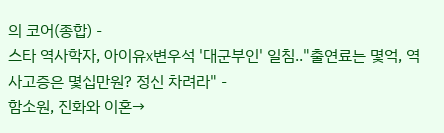의 코어(종합) -
스타 역사학자, 아이유x변우석 '대군부인' 일침.."출연료는 몇억, 역사고증은 몇십만원? 정신 차려라" -
함소원, 진화와 이혼→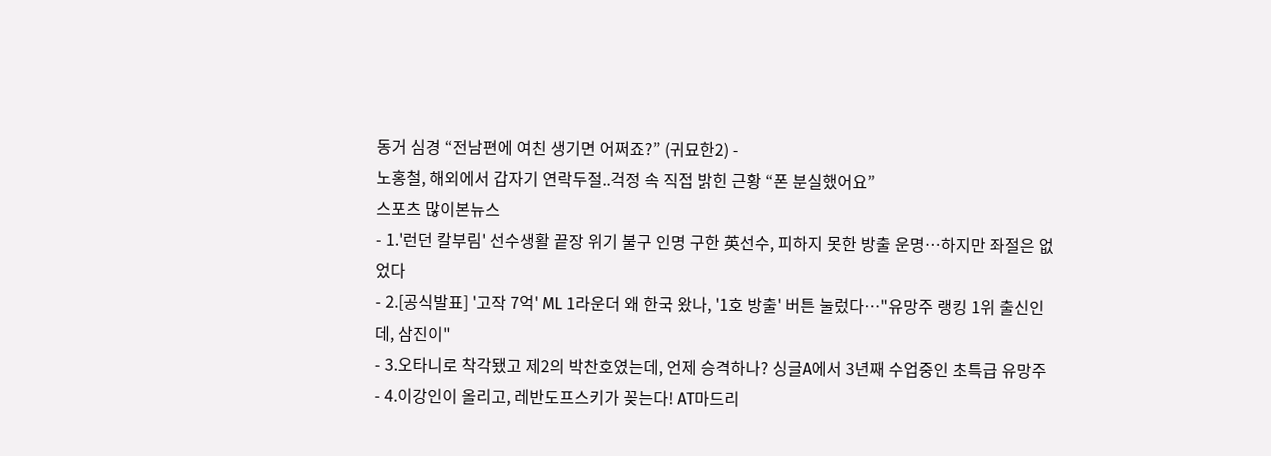동거 심경 “전남편에 여친 생기면 어쩌죠?” (귀묘한2) -
노홍철, 해외에서 갑자기 연락두절..걱정 속 직접 밝힌 근황 “폰 분실했어요”
스포츠 많이본뉴스
- 1.'런던 칼부림' 선수생활 끝장 위기 불구 인명 구한 英선수, 피하지 못한 방출 운명…하지만 좌절은 없었다
- 2.[공식발표] '고작 7억' ML 1라운더 왜 한국 왔나, '1호 방출' 버튼 눌렀다…"유망주 랭킹 1위 출신인데, 삼진이"
- 3.오타니로 착각됐고 제2의 박찬호였는데, 언제 승격하나? 싱글A에서 3년째 수업중인 초특급 유망주
- 4.이강인이 올리고, 레반도프스키가 꽂는다! AT마드리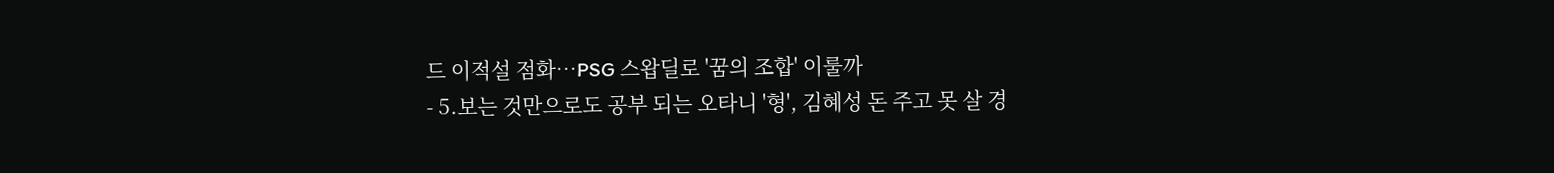드 이적설 점화…PSG 스왑딜로 '꿈의 조합' 이룰까
- 5.보는 것만으로도 공부 되는 오타니 '형', 김혜성 돈 주고 못 살 경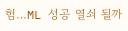험…ML 성공 열쇠 될까